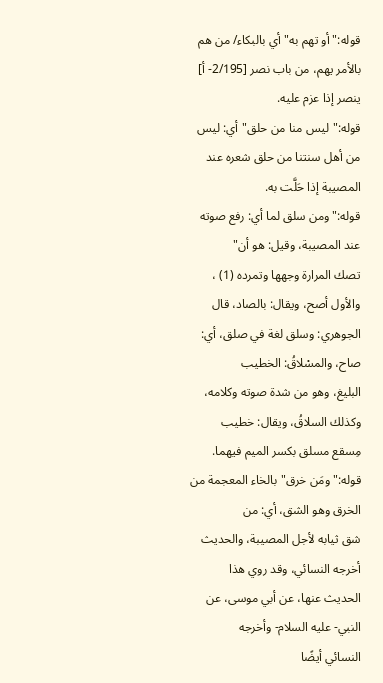قوله:"أو تهم به"أي بالبكاء/ من هم بالأمر يهم، من باب نصر [2/195- أ] ينصر إذا عزم عليه.
قوله:"ليس منا من حلق"أي: ليس من أهل سنتنا من حلق شعره عند
المصيبة إذا حَلَّت به.
قوله:"ومن سلق لما أي: رفع صوته عند المصيبة، وقيل: هو أن"
تصك المرارة وجهها وتمرده (1) ، والأول أصح، ويقال: بالصاد، قال الجوهري: وسلق لغة في صلق، أي: صاح، والمسْلاقُ: الخطيب
البليغ، وهو من شدة صوته وكلامه، وكذلك السلاقُ، ويقال: خطيب
مِسقع مسلق بكسر الميم فيهما.
قوله:"ومَن خرق"بالخاء المعجمة من الخرق وهو الشق، أي: من
شق ثيابه لأجل المصيبة، والحديث أخرجه النسائي، وقد روي هذا
الحديث عنها، عن أبي موسى، عن النبي- عليه السلام- وأخرجه
النسائي أيضًا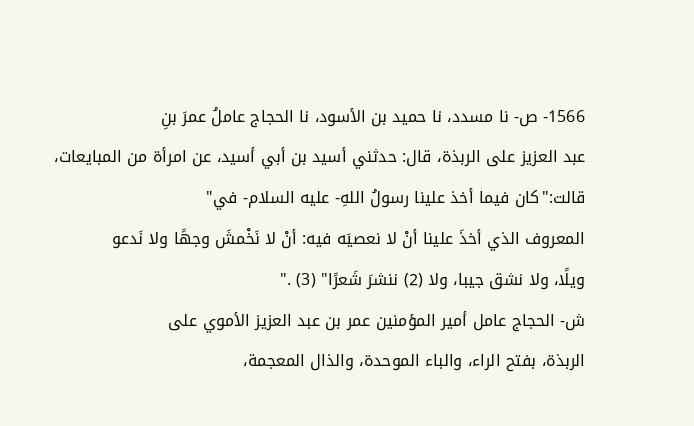1566- ص- نا مسدد، نا حميد بن الأسود، نا الحجاج عاملُ عمرَ بنِ
عبد العزيز على الربذة، قال: حدثني أسيد بن أبي أسيد، عن امرأة من المبايعات، قالت:"كان فيما أخذ علينا رسولُ اللهِ- عليه السلام- في"
المعروف الذي أخذَ علينا أنْ لا نعصيَه فيه: أنْ لا نَخْمشَ وجهًا ولا نَدعو
ويلًا، ولا نشق جيبا، ولا (2) ننشرَ شَعرًا" (3) ."
ش- الحجاج عامل أمير المؤمنين عمر بن عبد العزيز الأموي على
الربذة، بفتح الراء، والباء الموحدة، والذال المعجمة،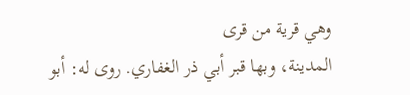وهي قرية من قرى
المدينة، وبها قبر أبي ذر الغفاري. روى له: أبو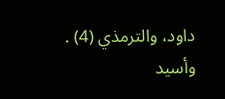داود، والترمذي (4) .
وأسيد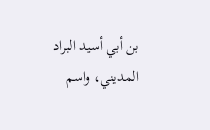بن أبي أسيد البراد المديني، واسم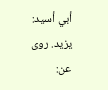أبي أسيد: يزيد. روى عن: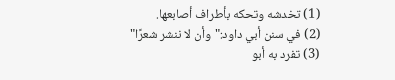(1) تخدشه وتحكه بأطراف أصابعها.
(2) في سنن أبي داود:"وأن لا ننشر شعرًا"
(3) تفرد به أبو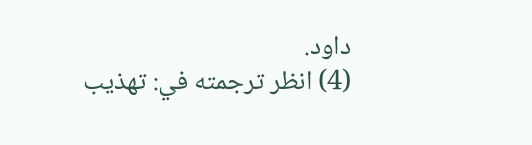داود.
(4) انظر ترجمته في: تهذيب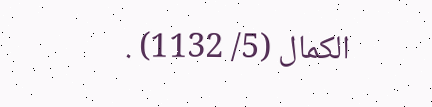الكمال (5/ 1132) .